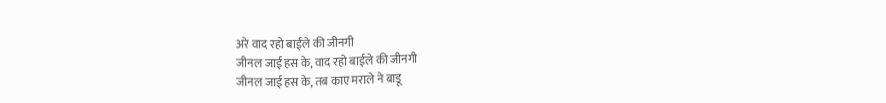अरे वाद रहो बाईले की जीनगी
जीनल जाई हस के, वाद रहो बाईले की जीनगी
जीनल जाई हस के, तब काए मराले ने बाडू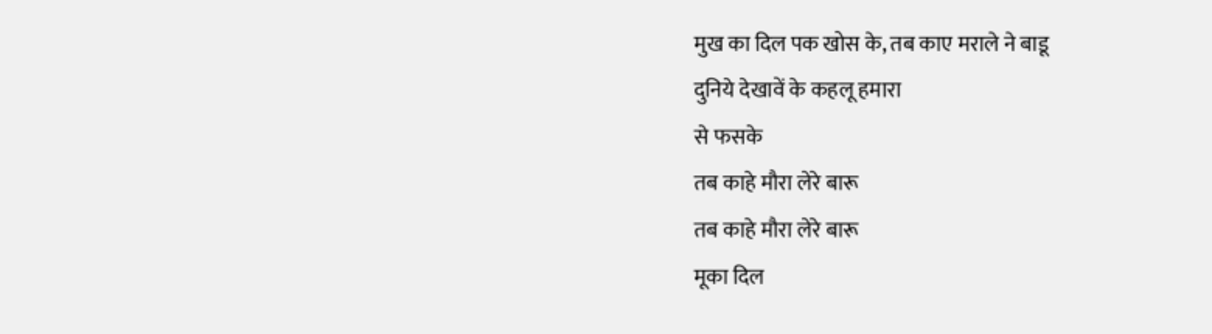मुख का दिल पक खोस के, तब काए मराले ने बाडू
दुनिये देखावें के कहलू हमारा
से फसके
तब काहे मौरा लेरे बारू
तब काहे मौरा लेरे बारू
मूका दिल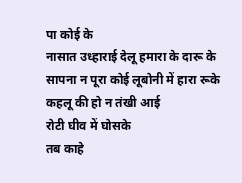पा कोई के
नासात उध्हाराई देलू हमारा के दारू के
सापना न पूरा कोई लूबोनी में हारा रूके
कहलू की हो न तंखी आई
रोटी घीव में घोसके
तब काहे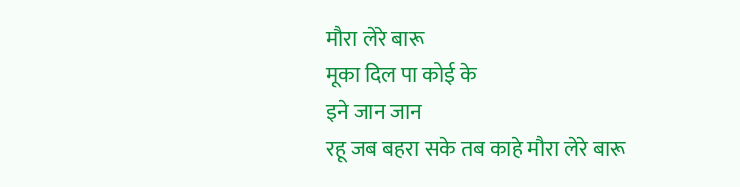मौरा लेरे बारू
मूका दिल पा कोई के
इने जान जान
रहू जब बहरा सके तब काहे मौरा लेरे बारू